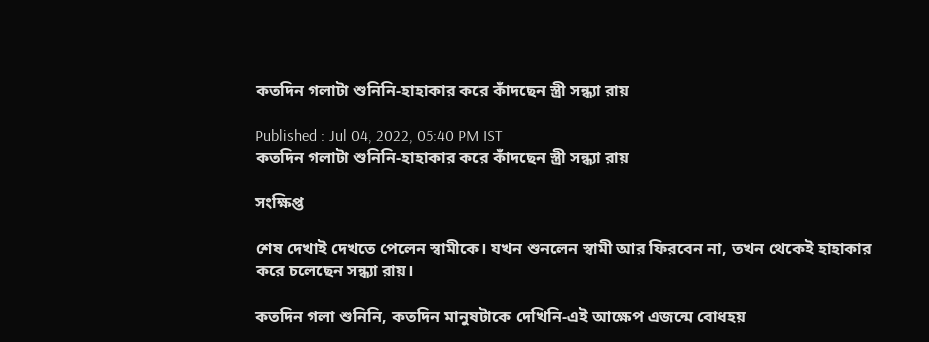কতদিন গলাটা শুনিনি-হাহাকার করে কাঁদছেন স্ত্রী সন্ধ্যা রায়

Published : Jul 04, 2022, 05:40 PM IST
কতদিন গলাটা শুনিনি-হাহাকার করে কাঁদছেন স্ত্রী সন্ধ্যা রায়

সংক্ষিপ্ত

শেষ দেখাই দেখতে পেলেন স্বামীকে। যখন শুনলেন স্বামী আর ফিরবেন না, তখন থেকেই হাহাকার করে চলেছেন সন্ধ্যা রায়।

কতদিন গলা শুনিনি, কতদিন মানুষটাকে দেখিনি-এই আক্ষেপ এজন্মে বোধহয়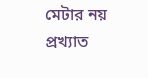মেটার নয় প্রখ্যাত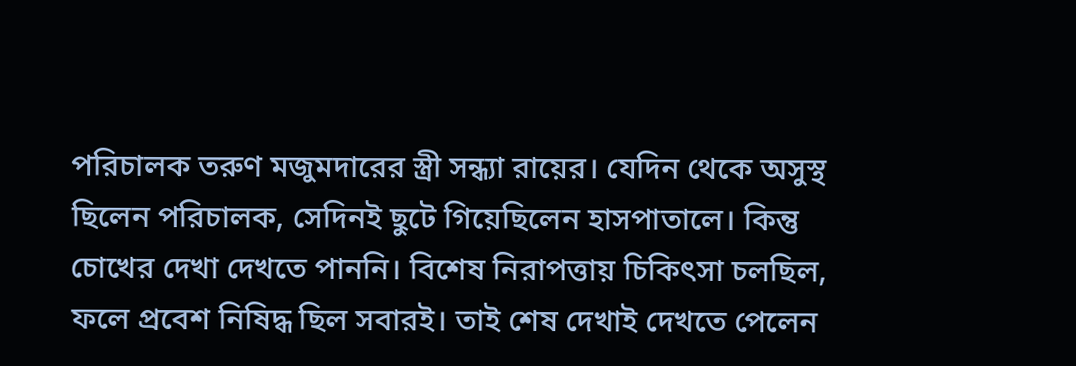পরিচালক তরুণ মজুমদারের স্ত্রী সন্ধ্যা রায়ের। যেদিন থেকে অসুস্থ ছিলেন পরিচালক, সেদিনই ছুটে গিয়েছিলেন হাসপাতালে। কিন্তু চোখের দেখা দেখতে পাননি। বিশেষ নিরাপত্তায় চিকিৎসা চলছিল, ফলে প্রবেশ নিষিদ্ধ ছিল সবারই। তাই শেষ দেখাই দেখতে পেলেন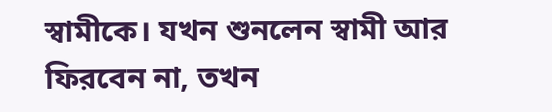স্বামীকে। যখন শুনলেন স্বামী আর ফিরবেন না, তখন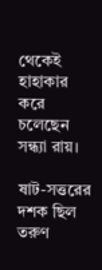থেকেই হাহাকার করে চলেছেন সন্ধ্যা রায়।

ষাট-সত্তরের দশক ছিল তরুণ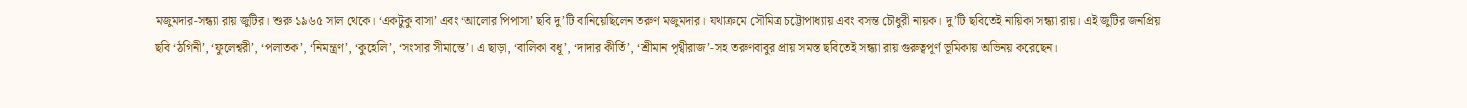মজুমদার-সন্ধ্যা রায় জুটির। শুরু ১৯৬৫ সাল থেকে। ‘একটুকু বাসা’ এবং ‘আলোর পিপাসা’ ছবি দু’টি বানিয়েছিলেন তরুণ মজুমদার। যথাক্রমে সৌমিত্র চট্টোপাধ্যায় এবং বসন্ত চৌধুরী নায়ক। দু’টি ছবিতেই নায়িকা সন্ধ্যা রায়। এই জুটির জনপ্রিয় ছবি ‘ঠগিনী’, ‘ফুলেশ্বরী’, ‘পলাতক’, ‘নিমন্ত্রণ’, ‘কুহেলি’, ‘সংসার সীমান্তে’। এ ছাড়া, ‘বালিকা বধূ’, ‘দাদার কীর্তি’, ‘শ্রীমান পৃথ্বীরাজ’-সহ তরুণবাবুর প্রায় সমস্ত ছবিতেই সন্ধ্যা রায় গুরুত্বপূর্ণ ভূমিকায় অভিনয় করেছেন।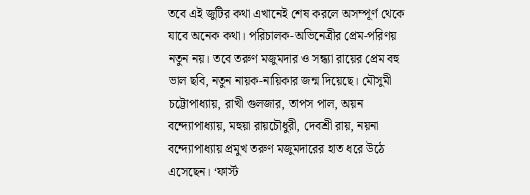তবে এই জুটির কথা এখানেই শেষ করলে অসম্পূর্ণ থেকে যাবে অনেক কথা। পরিচালক-অভিনেত্রীর প্রেম-পরিণয় নতুন নয়। তবে তরুণ মজুমদার ও সন্ধ্যা রায়ের প্রেম বহু ভাল ছবি, নতুন নায়ক-নায়িকার জন্ম দিয়েছে। মৌসুমী চট্টোপাধ্যায়, রাখী গুলজার, তাপস পাল, অয়ন বন্দ্যোপাধ্যায়, মহুয়া রায়চৌধুরী, দেবশ্রী রায়, নয়না বন্দ্যোপাধ্যায় প্রমুখ তরুণ মজুমদারের হাত ধরে উঠে এসেছেন। ‘ফার্স্ট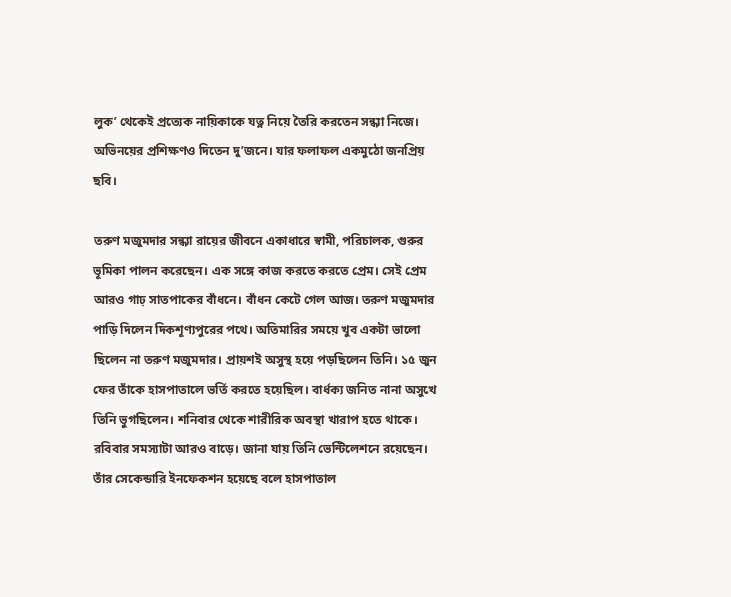লুক’ থেকেই প্রত্যেক নায়িকাকে যত্ন নিয়ে তৈরি করতেন সন্ধ্যা নিজে। অভিনয়ের প্রশিক্ষণও দিতেন দু’জনে। যার ফলাফল একমুঠো জনপ্রিয় ছবি।

তরুণ মজুমদার সন্ধ্যা রায়ের জীবনে একাধারে স্বামী, পরিচালক, গুরুর ভূমিকা পালন করেছেন। এক সঙ্গে কাজ করতে করতে প্রেম। সেই প্রেম আরও গাঢ় সাতপাকের বাঁধনে। বাঁধন কেটে গেল আজ। তরুণ মজুমদার পাড়ি দিলেন দিকশূণ্যপুরের পথে। অতিমারির সময়ে খুব একটা ভালো ছিলেন না তরুণ মজুমদার। প্রায়শই অসুস্থ হয়ে পড়ছিলেন তিনি। ১৫ জুন ফের তাঁকে হাসপাতালে ভর্তি করতে হয়েছিল। বার্ধক্য জনিত নানা অসুখে তিনি ভুগছিলেন। শনিবার থেকে শারীরিক অবস্থা খারাপ হতে থাকে। রবিবার সমস্যাটা আরও বাড়ে। জানা যায় তিনি ভেন্টিলেশনে রয়েছেন। তাঁর সেকেন্ডারি ইনফেকশন হয়েছে বলে হাসপাতাল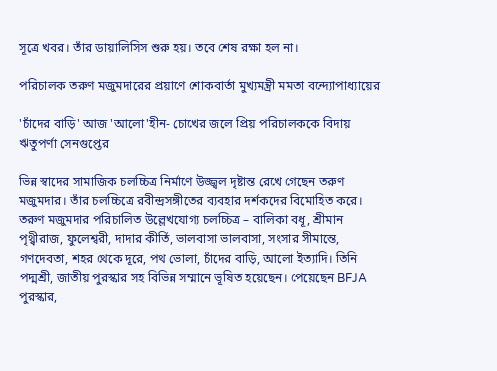সূত্রে খবর। তাঁর ডায়ালিসিস শুরু হয়। তবে শেষ রক্ষা হল না।

পরিচালক তরুণ মজুমদারের প্রয়াণে শোকবার্তা মুখ্যমন্ত্রী মমতা বন্দ্যোপাধ্যায়ের

'চাঁদের বাড়ি' আজ 'আলো'হীন- চোখের জলে প্রিয় পরিচালককে বিদায় ঋতুপর্ণা সেনগুপ্তের

ভিন্ন স্বাদের সামাজিক চলচ্চিত্র নির্মাণে উজ্জ্বল দৃষ্টান্ত রেখে গেছেন তরুণ মজুমদার। তাঁর চলচ্চিত্রে রবীন্দ্রসঙ্গীতের ব্যবহার দর্শকদের বিমোহিত করে। তরুণ মজুমদার পরিচালিত উল্লেখযোগ্য চলচ্চিত্র – বালিকা বধূ, শ্রীমান পৃথ্বীরাজ, ফুলেশ্বরী, দাদার কীর্তি, ভালবাসা ভালবাসা, সংসার সীমান্তে, গণদেবতা, শহর থেকে দূরে, পথ ভোলা, চাঁদের বাড়ি, আলো ইত্যাদি। তিনি পদ্মশ্রী, জাতীয় পুরস্কার সহ বিভিন্ন সম্মানে ভূষিত হয়েছেন। পেয়েছেন BFJA পুরস্কার,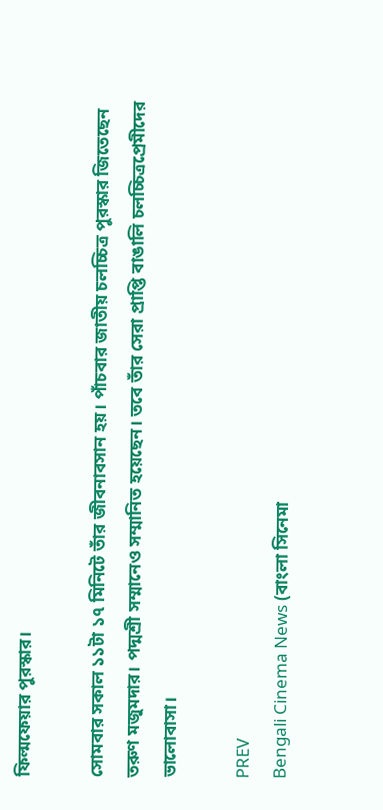ফিল্মফেয়ার পুরস্কার।

সোমবার সকাল ১১টা ১৭ মিনিটে তাঁর জীবনাবসান হয়। পাঁচবার জাতীয় চলচ্চিত্র পুরস্কার জিতেছেন তরুণ মজুমদার। পদ্মশ্রী সম্মানেও সম্মানিত হয়েছেন। তবে তাঁর সেরা প্রাপ্তি বাঙালি চলচ্চিত্রপ্রেমীদের ভালোবাসা।

PREV
Bengali Cinema News (বাংলা সিনেমা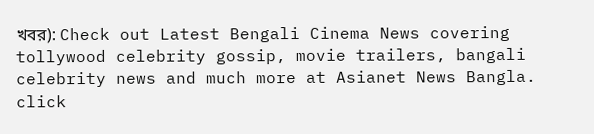খবর): Check out Latest Bengali Cinema News covering tollywood celebrity gossip, movie trailers, bangali celebrity news and much more at Asianet News Bangla.
click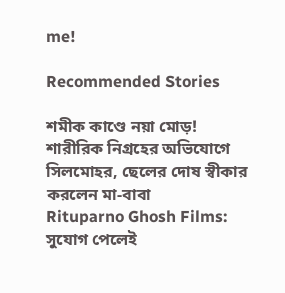me!

Recommended Stories

শমীক কাণ্ডে নয়া মোড়! শারীরিক নিগ্রহের অভিযোগে সিলমোহর, ছেলের দোষ স্বীকার করলেন মা-বাবা
Rituparno Ghosh Films: সুযোগ পেলেই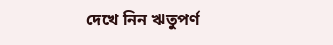দেখে নিন ঋতুপর্ণ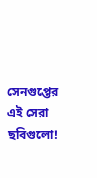সেনগুপ্তের এই সেরা ছবিগুলো!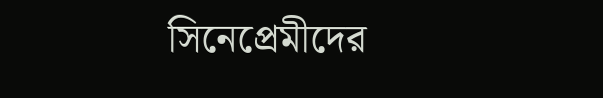সিনেপ্রেমীদের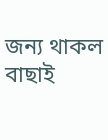জন্য থাকল বাছাই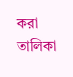করা তালিকা